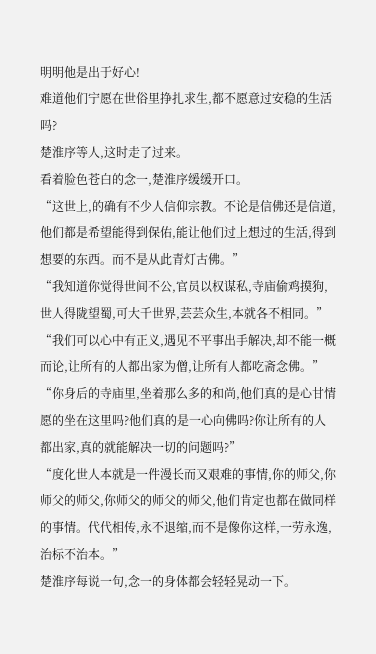明明他是出于好心!
难道他们宁愿在世俗里挣扎求生,都不愿意过安稳的生活吗?
楚淮序等人,这时走了过来。
看着脸色苍白的念一,楚淮序缓缓开口。
“这世上,的确有不少人信仰宗教。不论是信佛还是信道,他们都是希望能得到保佑,能让他们过上想过的生活,得到想要的东西。而不是从此青灯古佛。”
“我知道你觉得世间不公,官员以权谋私,寺庙偷鸡摸狗,世人得陇望蜀,可大千世界,芸芸众生,本就各不相同。”
“我们可以心中有正义,遇见不平事出手解决,却不能一概而论,让所有的人都出家为僧,让所有人都吃斋念佛。”
“你身后的寺庙里,坐着那么多的和尚,他们真的是心甘情愿的坐在这里吗?他们真的是一心向佛吗?你让所有的人都出家,真的就能解决一切的问题吗?”
“度化世人本就是一件漫长而又艰难的事情,你的师父,你师父的师父,你师父的师父的师父,他们肯定也都在做同样的事情。代代相传,永不退缩,而不是像你这样,一劳永逸,治标不治本。”
楚淮序每说一句,念一的身体都会轻轻晃动一下。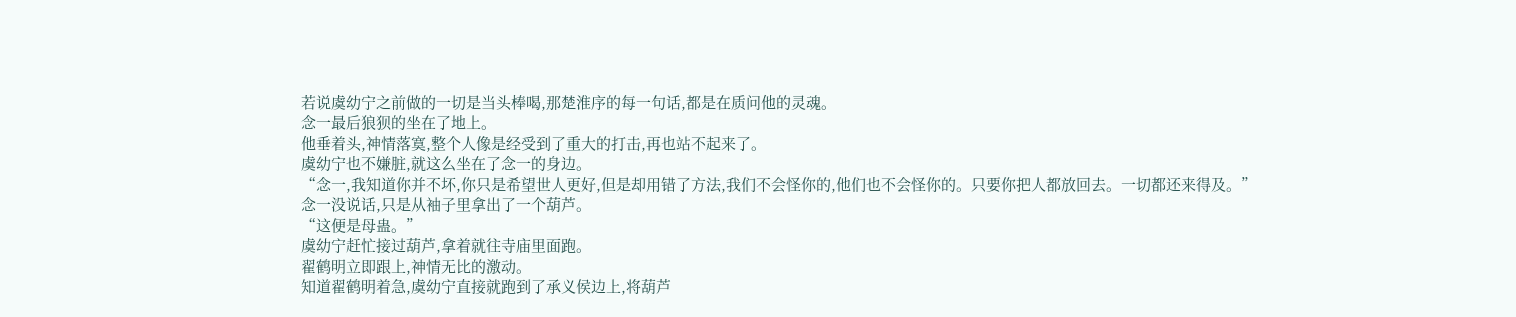若说虞幼宁之前做的一切是当头棒喝,那楚淮序的每一句话,都是在质问他的灵魂。
念一最后狼狈的坐在了地上。
他垂着头,神情落寞,整个人像是经受到了重大的打击,再也站不起来了。
虞幼宁也不嫌脏,就这么坐在了念一的身边。
“念一,我知道你并不坏,你只是希望世人更好,但是却用错了方法,我们不会怪你的,他们也不会怪你的。只要你把人都放回去。一切都还来得及。”
念一没说话,只是从袖子里拿出了一个葫芦。
“这便是母蛊。”
虞幼宁赶忙接过葫芦,拿着就往寺庙里面跑。
翟鹤明立即跟上,神情无比的激动。
知道翟鹤明着急,虞幼宁直接就跑到了承义侯边上,将葫芦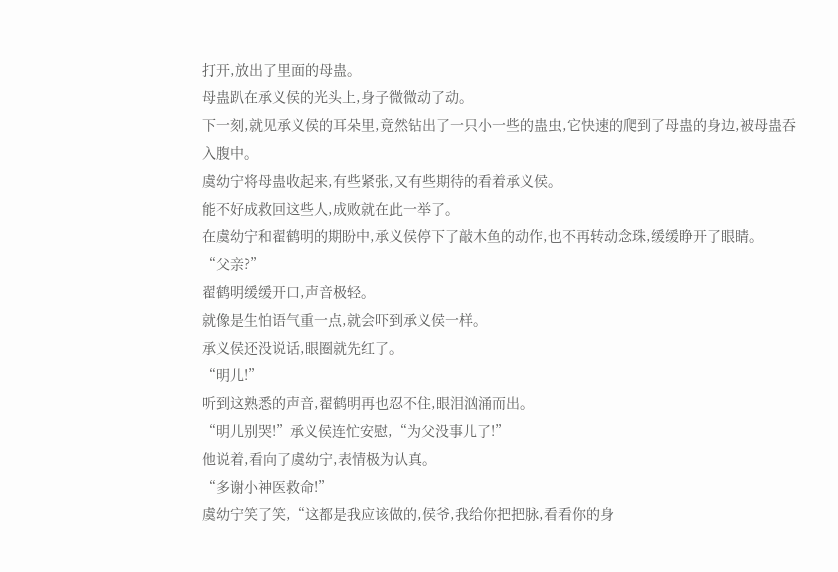打开,放出了里面的母蛊。
母蛊趴在承义侯的光头上,身子微微动了动。
下一刻,就见承义侯的耳朵里,竟然钻出了一只小一些的蛊虫,它快速的爬到了母蛊的身边,被母蛊吞入腹中。
虞幼宁将母蛊收起来,有些紧张,又有些期待的看着承义侯。
能不好成救回这些人,成败就在此一举了。
在虞幼宁和翟鹤明的期盼中,承义侯停下了敲木鱼的动作,也不再转动念珠,缓缓睁开了眼睛。
“父亲?”
翟鹤明缓缓开口,声音极轻。
就像是生怕语气重一点,就会吓到承义侯一样。
承义侯还没说话,眼圈就先红了。
“明儿!”
听到这熟悉的声音,翟鹤明再也忍不住,眼泪汹涌而出。
“明儿别哭!”承义侯连忙安慰,“为父没事儿了!”
他说着,看向了虞幼宁,表情极为认真。
“多谢小神医救命!”
虞幼宁笑了笑,“这都是我应该做的,侯爷,我给你把把脉,看看你的身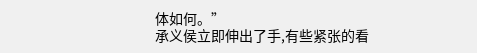体如何。”
承义侯立即伸出了手,有些紧张的看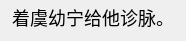着虞幼宁给他诊脉。